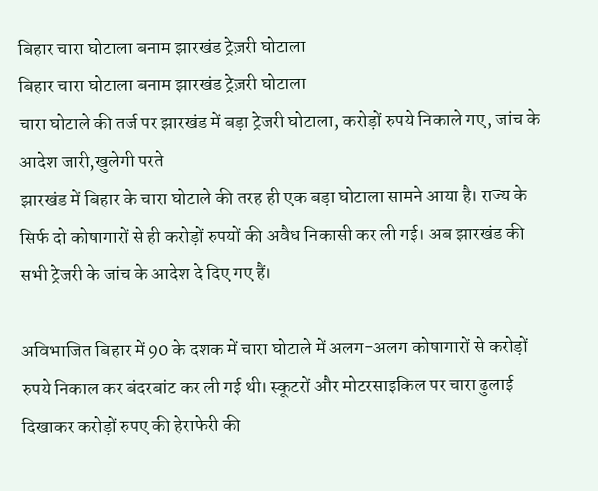बिहार चारा घोटाला बनाम झारखंड ट्रेज़री घोटाला
बिहार चारा घोटाला बनाम झारखंड ट्रेज़री घोटाला
चारा घोटाले की तर्ज पर झारखंड में बड़ा ट्रेजरी घोटाला, करोड़ों रुपये निकाले गए, जांच के आदेश जारी,खुलेगी परते
झारखंड में बिहार के चारा घोटाले की तरह ही एक बड़ा घोटाला सामने आया है। राज्य के सिर्फ दो कोषागारों से ही करोड़ों रुपयों की अवैध निकासी कर ली गई। अब झारखंड की सभी ट्रेजरी के जांच के आदेश दे दिए गए हैं।

अविभाजित बिहार में 90 के दशक में चारा घोटाले में अलग-अलग कोषागारों से करोड़ों रुपये निकाल कर बंदरबांट कर ली गई थी। स्कूटरों और मोटरसाइकिल पर चारा ढुलाई दिखाकर करोड़ों रुपए की हेराफेरी की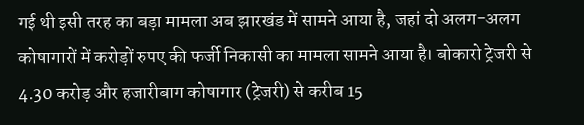गई थी इसी तरह का बड़ा मामला अब झारखंड में सामने आया है, जहां दो अलग-अलग कोषागारों में करोड़ों रुपए की फर्जी निकासी का मामला सामने आया है। बोकारो ट्रेजरी से 4.30 करोड़ और हजारीबाग कोषागार (ट्रेजरी) से करीब 15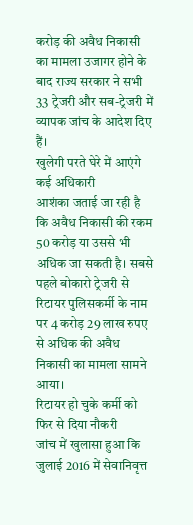करोड़ की अवैध निकासी का मामला उजागर होने के बाद राज्य सरकार ने सभी 33 ट्रेजरी और सब-ट्रेजरी में व्यापक जांच के आदेश दिए हैं।
खुलेगी परते घेरे में आएंगे कई अधिकारी
आशंका जताई जा रही है कि अवैध निकासी की रकम 50 करोड़ या उससे भी अधिक जा सकती है। सबसे पहले बोकारो ट्रेजरी से रिटायर पुलिसकर्मी के नाम पर 4 करोड़ 29 लाख रुपए से अधिक की अवैध निकासी का मामला सामने आया।
रिटायर हो चुके कर्मी को फिर से दिया नौकरी
जांच में खुलासा हुआ कि जुलाई 2016 में सेवानिवृत्त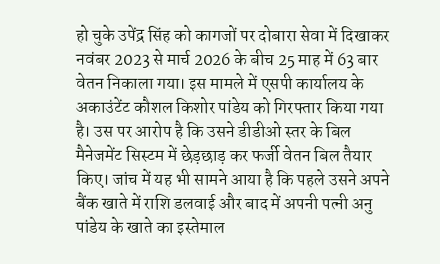हो चुके उपेंद्र सिंह को कागजों पर दोबारा सेवा में दिखाकर नवंबर 2023 से मार्च 2026 के बीच 25 माह में 63 बार वेतन निकाला गया। इस मामले में एसपी कार्यालय के अकाउंटेंट कौशल किशोर पांडेय को गिरफ्तार किया गया है। उस पर आरोप है कि उसने डीडीओ स्तर के बिल मैनेजमेंट सिस्टम में छेड़छाड़ कर फर्जी वेतन बिल तैयार किए। जांच में यह भी सामने आया है कि पहले उसने अपने बैंक खाते में राशि डलवाई और बाद में अपनी पत्नी अनु पांडेय के खाते का इस्तेमाल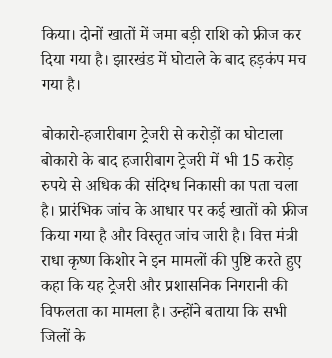किया। दोनों खातों में जमा बड़ी राशि को फ्रीज कर दिया गया है। झारखंड में घोटाले के बाद हड़कंप मच गया है।

बोकारो-हजारीबाग ट्रेजरी से करोड़ों का घोटाला
बोकारो के बाद हजारीबाग ट्रेजरी में भी 15 करोड़ रुपये से अधिक की संदिग्ध निकासी का पता चला है। प्रारंभिक जांच के आधार पर कई खातों को फ्रीज किया गया है और विस्तृत जांच जारी है। वित्त मंत्री राधा कृष्ण किशोर ने इन मामलों की पुष्टि करते हुए कहा कि यह ट्रेजरी और प्रशासनिक निगरानी की विफलता का मामला है। उन्होंने बताया कि सभी जिलों के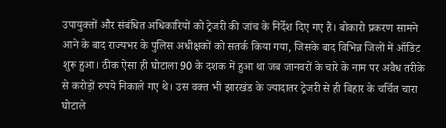उपायुक्तों और संबंधित अधिकारियों को ट्रेजरी की जांच के निर्देश दिए गए हैं। बोकारो प्रकरण सामने आने के बाद राज्यभर के पुलिस अधीक्षकों को सतर्क किया गया, जिसके बाद विभिन्न जिलों में ऑडिट शुरू हुआ। ठीक ऐसा ही घोटाला 90 के दशक में हुआ था जब जानवरों के चारे के नाम पर अवैध तरीके से करोड़ों रुपये निकाले गए थे। उस वक्त भी झारखंड के ज्यादातर ट्रेजरी से ही बिहार के चर्चित चारा घोटाले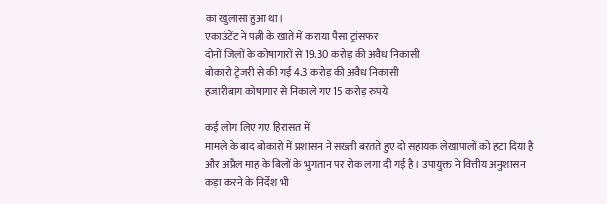का खुलासा हुआ था।
एकाउंटेंट ने पत्नी के खाते में कराया पैसा ट्रांसफर
दोनों जिलों के कोषागारों से 19.30 करोड़ की अवैध निकासी
बोकारो ट्रेजरी से की गई 4.3 करोड़ की अवैध निकासी
हजारीबाग कोषागार से निकाले गए 15 करोड़ रुपये

कई लोग लिए गए हिरासत में
मामले के बाद बोकारो में प्रशासन ने सख्ती बरतते हुए दो सहायक लेखापालों को हटा दिया है और अप्रैल माह के बिलों के भुगतान पर रोक लगा दी गई है। उपायुक्त ने वित्तीय अनुशासन कड़ा करने के निर्देश भी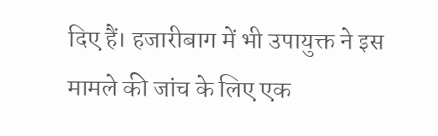दिए हैं। हजारीबाग में भी उपायुक्त ने इस मामले की जांच के लिए एक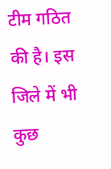टीम गठित की है। इस जिले में भी कुछ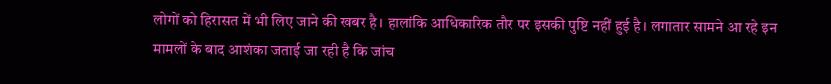लोगों को हिरासत में भी लिए जाने की खबर है। हालांकि आधिकारिक तौर पर इसकी पुष्टि नहीं हुई है। लगातार सामने आ रहे इन मामलों के बाद आशंका जताई जा रही है कि जांच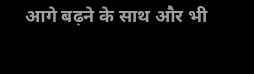आगे बढ़ने के साथ और भी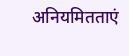अनियमितताएं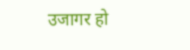उजागर हो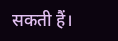सकती हैं।